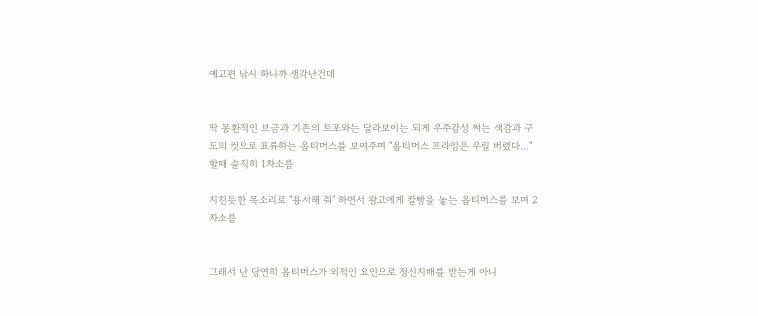예고편 낚시 하니까 생각난건데


딱 몽환적인 브금과 기존의 트포와는 달라보이는 되게 우주감성 쩌는 색감과 구도의 컷으로 표류하는 옵티머스를 보여주며 "옵티머스 프라임은 우릴 버렸다..." 할때 솔직히 1차소름

지친듯한 목소리로 "용서해 줘" 하면서 왕고에게 칼빵을 놓는 옵티머스를 보며 2차소름


그래서 난 당연히 옵티머스가 외적인 요인으로 정신지배를 받는게 아니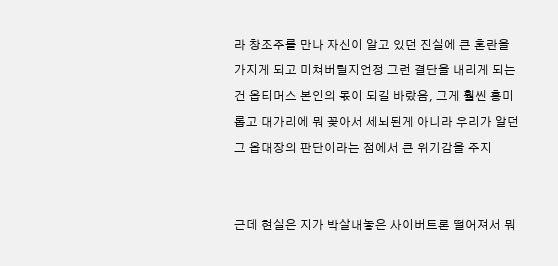라 창조주를 만나 자신이 알고 있던 진실에 큰 혼란을 가지게 되고 미쳐버릴지언정 그런 결단을 내리게 되는건 옵티머스 본인의 몫이 되길 바랐음, 그게 훨씬 흥미롭고 대가리에 뭐 꽂아서 세뇌된게 아니라 우리가 알던 그 옵대장의 판단이라는 점에서 큰 위기감을 주지


근데 현실은 지가 박살내놓은 사이버트론 떨어져서 뭐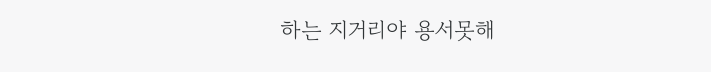하는 지거리야 용서못해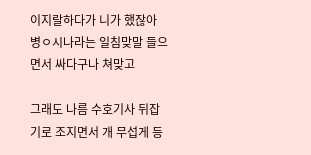이지랄하다가 니가 했잖아 병ㅇ시나라는 일침맞말 들으면서 싸다구나 쳐맞고

그래도 나름 수호기사 뒤잡기로 조지면서 개 무섭게 등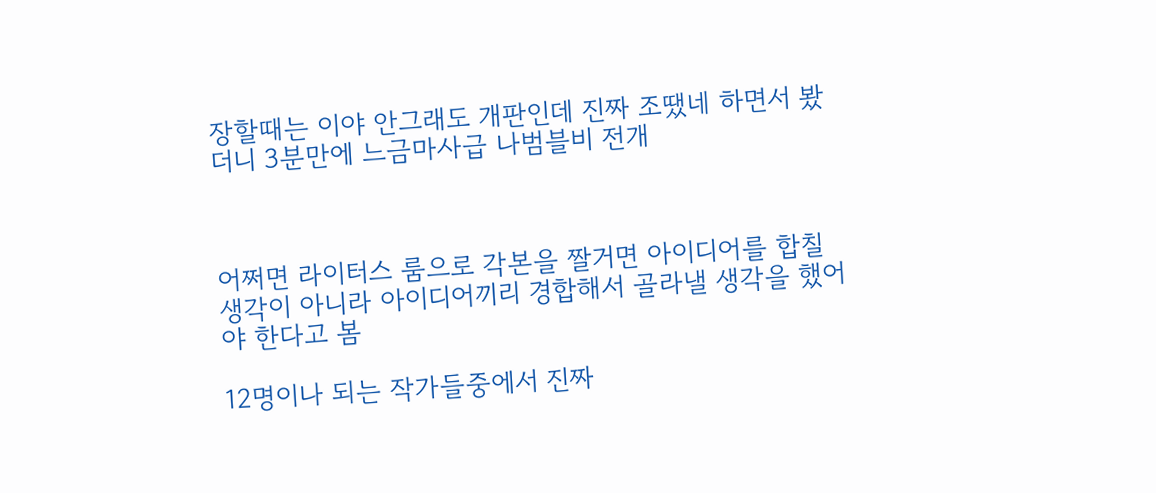장할때는 이야 안그래도 개판인데 진짜 조땠네 하면서 봤더니 3분만에 느금마사급 나범블비 전개



어쩌면 라이터스 룸으로 각본을 짤거면 아이디어를 합칠 생각이 아니라 아이디어끼리 경합해서 골라낼 생각을 했어야 한다고 봄

12명이나 되는 작가들중에서 진짜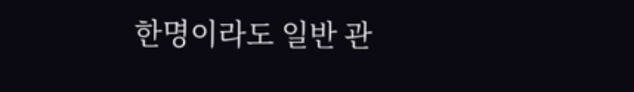한명이라도 일반 관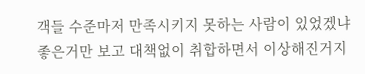객들 수준마저 만족시키지 못하는 사람이 있었겠냐 좋은거만 보고 대책없이 취합하면서 이상해진거지